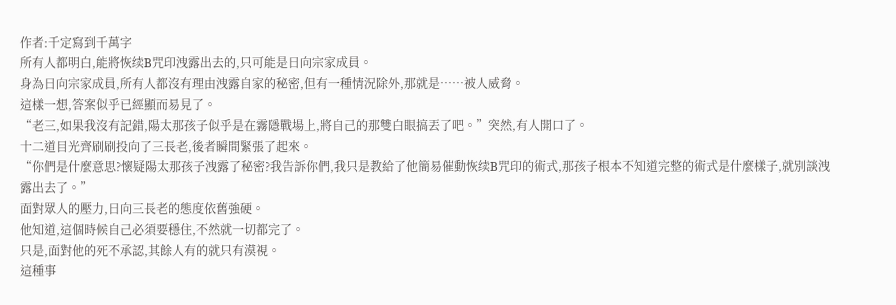作者:千定寫到千萬字
所有人都明白,能將恢续B咒印洩露出去的,只可能是日向宗家成員。
身為日向宗家成員,所有人都沒有理由洩露自家的秘密,但有一種情況除外,那就是……被人威脅。
這樣一想,答案似乎已經顯而易見了。
“老三,如果我沒有記錯,陽太那孩子似乎是在霧隱戰場上,將自己的那雙白眼搞丟了吧。”突然,有人開口了。
十二道目光齊刷刷投向了三長老,後者瞬間緊張了起來。
“你們是什麼意思?懷疑陽太那孩子洩露了秘密?我告訴你們,我只是教給了他簡易催動恢续B咒印的術式,那孩子根本不知道完整的術式是什麼樣子,就別談洩露出去了。”
面對眾人的壓力,日向三長老的態度依舊強硬。
他知道,這個時候自己必須要穩住,不然就一切都完了。
只是,面對他的死不承認,其餘人有的就只有漠視。
這種事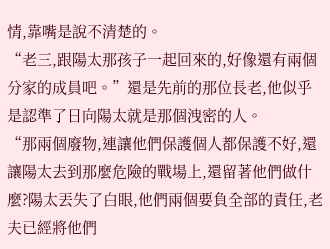情,靠嘴是說不清楚的。
“老三,跟陽太那孩子一起回來的,好像還有兩個分家的成員吧。”還是先前的那位長老,他似乎是認準了日向陽太就是那個洩密的人。
“那兩個廢物,連讓他們保護個人都保護不好,還讓陽太去到那麼危險的戰場上,還留著他們做什麼?陽太丟失了白眼,他們兩個要負全部的責任,老夫已經將他們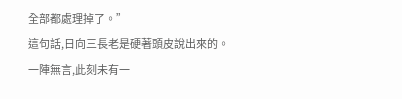全部都處理掉了。”
這句話,日向三長老是硬著頭皮說出來的。
一陣無言,此刻未有一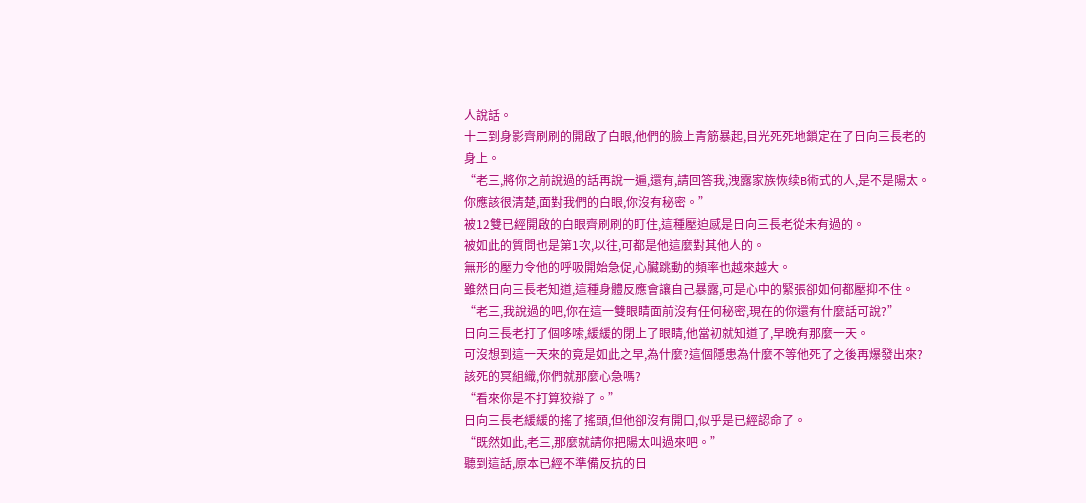人說話。
十二到身影齊刷刷的開啟了白眼,他們的臉上青筋暴起,目光死死地鎖定在了日向三長老的身上。
“老三,將你之前說過的話再說一遍,還有,請回答我,洩露家族恢续B術式的人,是不是陽太。
你應該很清楚,面對我們的白眼,你沒有秘密。”
被12雙已經開啟的白眼齊刷刷的盯住,這種壓迫感是日向三長老從未有過的。
被如此的質問也是第1次,以往,可都是他這麼對其他人的。
無形的壓力令他的呼吸開始急促,心臟跳動的頻率也越來越大。
雖然日向三長老知道,這種身體反應會讓自己暴露,可是心中的緊張卻如何都壓抑不住。
“老三,我說過的吧,你在這一雙眼睛面前沒有任何秘密,現在的你還有什麼話可說?”
日向三長老打了個哆嗦,緩緩的閉上了眼睛,他當初就知道了,早晚有那麼一天。
可沒想到這一天來的竟是如此之早,為什麼?這個隱患為什麼不等他死了之後再爆發出來?
該死的冥組織,你們就那麼心急嗎?
“看來你是不打算狡辯了。”
日向三長老緩緩的搖了搖頭,但他卻沒有開口,似乎是已經認命了。
“既然如此,老三,那麼就請你把陽太叫過來吧。”
聽到這話,原本已經不準備反抗的日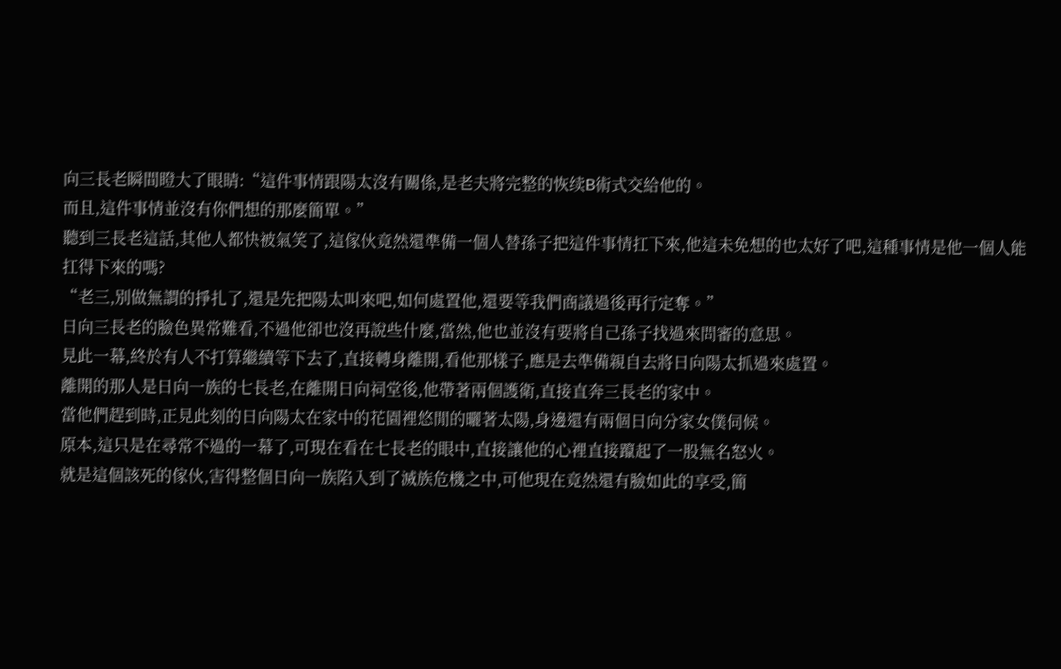向三長老瞬間瞪大了眼睛:“這件事情跟陽太沒有關係,是老夫將完整的恢续B術式交給他的。
而且,這件事情並沒有你們想的那麼簡單。”
聽到三長老這話,其他人都快被氣笑了,這傢伙竟然還準備一個人替孫子把這件事情扛下來,他這未免想的也太好了吧,這種事情是他一個人能扛得下來的嗎?
“老三,別做無謂的掙扎了,還是先把陽太叫來吧,如何處置他,還要等我們商議過後再行定奪。”
日向三長老的臉色異常難看,不過他卻也沒再說些什麼,當然,他也並沒有要將自己孫子找過來問審的意思。
見此一幕,終於有人不打算繼續等下去了,直接轉身離開,看他那樣子,應是去準備親自去將日向陽太抓過來處置。
離開的那人是日向一族的七長老,在離開日向祠堂後,他帶著兩個護衛,直接直奔三長老的家中。
當他們趕到時,正見此刻的日向陽太在家中的花園裡悠閒的曬著太陽,身邊還有兩個日向分家女僕伺候。
原本,這只是在尋常不過的一幕了,可現在看在七長老的眼中,直接讓他的心裡直接躥起了一股無名怒火。
就是這個該死的傢伙,害得整個日向一族陷入到了滅族危機之中,可他現在竟然還有臉如此的享受,簡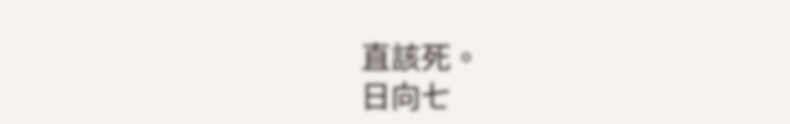直該死。
日向七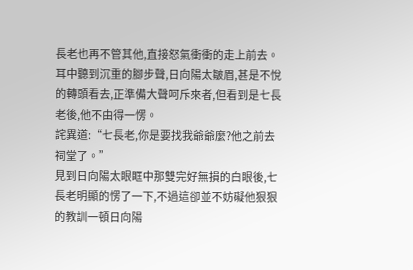長老也再不管其他,直接怒氣衝衝的走上前去。
耳中聽到沉重的腳步聲,日向陽太皺眉,甚是不悅的轉頭看去,正準備大聲呵斥來者,但看到是七長老後,他不由得一愣。
詫異道:“七長老,你是要找我爺爺麼?他之前去祠堂了。”
見到日向陽太眼眶中那雙完好無損的白眼後,七長老明顯的愣了一下,不過這卻並不妨礙他狠狠的教訓一頓日向陽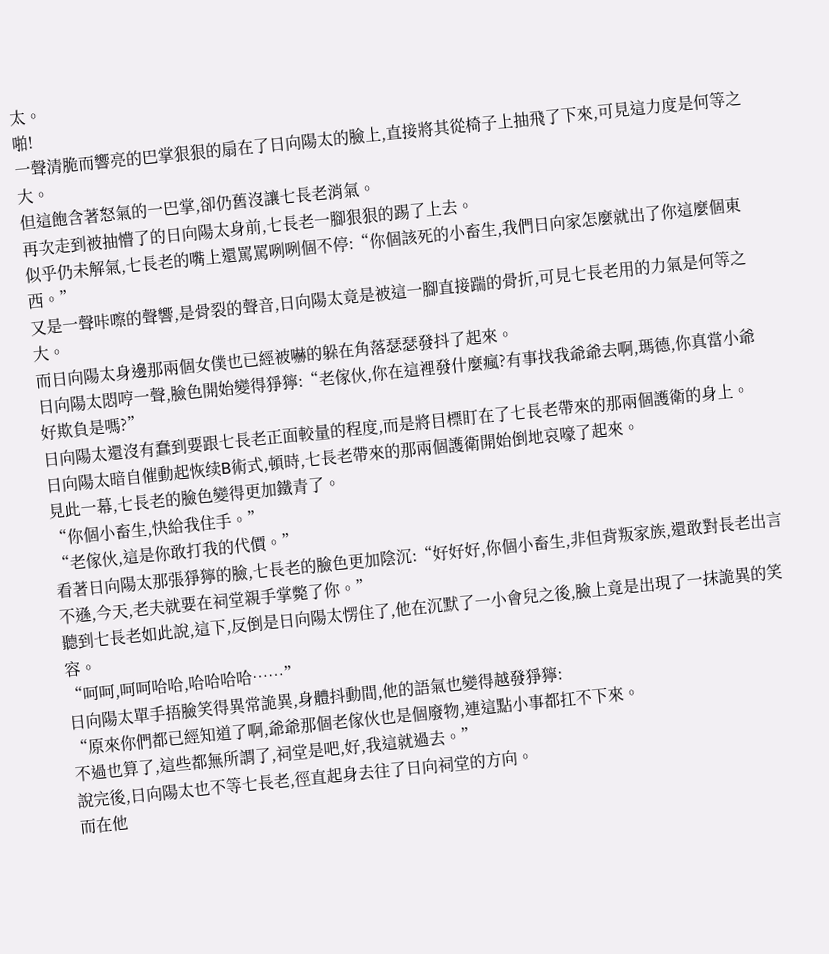太。
啪!
一聲清脆而響亮的巴掌狠狠的扇在了日向陽太的臉上,直接將其從椅子上抽飛了下來,可見這力度是何等之大。
但這飽含著怒氣的一巴掌,卻仍舊沒讓七長老消氣。
再次走到被抽懵了的日向陽太身前,七長老一腳狠狠的踢了上去。
似乎仍未解氣,七長老的嘴上還罵罵咧咧個不停:“你個該死的小畜生,我們日向家怎麼就出了你這麼個東西。”
又是一聲咔嚓的聲響,是骨裂的聲音,日向陽太竟是被這一腳直接踹的骨折,可見七長老用的力氣是何等之大。
而日向陽太身邊那兩個女僕也已經被嚇的躲在角落瑟瑟發抖了起來。
日向陽太悶哼一聲,臉色開始變得猙獰:“老傢伙,你在這裡發什麼瘋?有事找我爺爺去啊,瑪德,你真當小爺好欺負是嗎?”
日向陽太還沒有蠢到要跟七長老正面較量的程度,而是將目標盯在了七長老帶來的那兩個護衛的身上。
日向陽太暗自催動起恢续B術式,頓時,七長老帶來的那兩個護衛開始倒地哀嚎了起來。
見此一幕,七長老的臉色變得更加鐵青了。
“你個小畜生,快給我住手。”
“老傢伙,這是你敢打我的代價。”
看著日向陽太那張猙獰的臉,七長老的臉色更加陰沉:“好好好,你個小畜生,非但背叛家族,還敢對長老出言不遜,今天,老夫就要在祠堂親手掌斃了你。”
聽到七長老如此說,這下,反倒是日向陽太愣住了,他在沉默了一小會兒之後,臉上竟是出現了一抹詭異的笑容。
“呵呵,呵呵哈哈,哈哈哈哈……”
日向陽太單手捂臉笑得異常詭異,身體抖動間,他的語氣也變得越發猙獰:
“原來你們都已經知道了啊,爺爺那個老傢伙也是個廢物,連這點小事都扛不下來。
不過也算了,這些都無所謂了,祠堂是吧,好,我這就過去。”
說完後,日向陽太也不等七長老,徑直起身去往了日向祠堂的方向。
而在他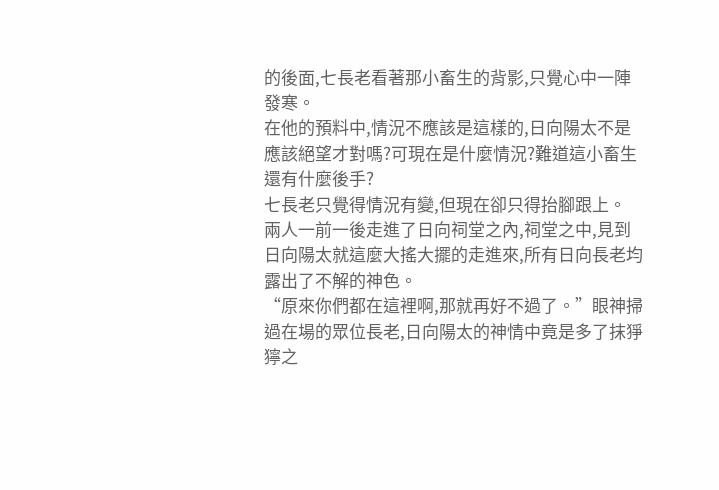的後面,七長老看著那小畜生的背影,只覺心中一陣發寒。
在他的預料中,情況不應該是這樣的,日向陽太不是應該絕望才對嗎?可現在是什麼情況?難道這小畜生還有什麼後手?
七長老只覺得情況有變,但現在卻只得抬腳跟上。
兩人一前一後走進了日向祠堂之內,祠堂之中,見到日向陽太就這麼大搖大擺的走進來,所有日向長老均露出了不解的神色。
“原來你們都在這裡啊,那就再好不過了。”眼神掃過在場的眾位長老,日向陽太的神情中竟是多了抹猙獰之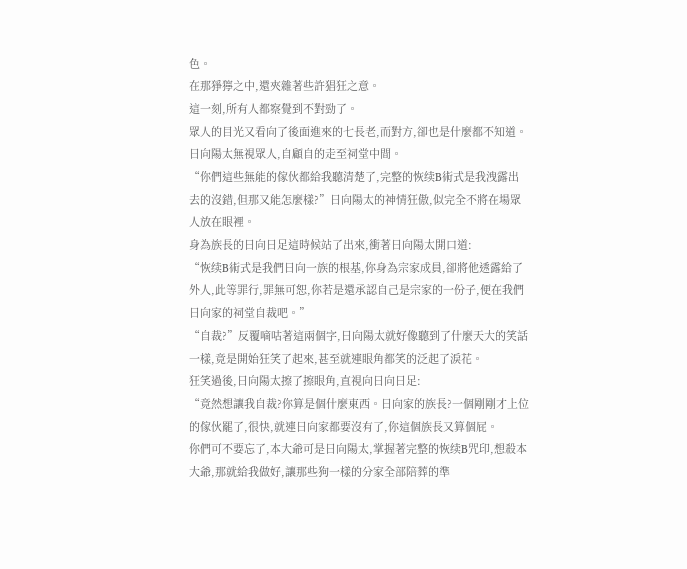色。
在那猙獰之中,還夾雜著些許猖狂之意。
這一刻,所有人都察覺到不對勁了。
眾人的目光又看向了後面進來的七長老,而對方,卻也是什麼都不知道。
日向陽太無視眾人,自顧自的走至祠堂中間。
“你們這些無能的傢伙都給我聽清楚了,完整的恢续B術式是我洩露出去的沒錯,但那又能怎麼樣?”日向陽太的神情狂傲,似完全不將在場眾人放在眼裡。
身為族長的日向日足這時候站了出來,衝著日向陽太開口道:
“恢续B術式是我們日向一族的根基,你身為宗家成員,卻將他透露給了外人,此等罪行,罪無可恕,你若是還承認自己是宗家的一份子,便在我們日向家的祠堂自裁吧。”
“自裁?”反覆嘀咕著這兩個字,日向陽太就好像聽到了什麼天大的笑話一樣,竟是開始狂笑了起來,甚至就連眼角都笑的泛起了淚花。
狂笑過後,日向陽太擦了擦眼角,直視向日向日足:
“竟然想讓我自裁?你算是個什麼東西。日向家的族長?一個剛剛才上位的傢伙罷了,很快,就連日向家都要沒有了,你這個族長又算個屁。
你們可不要忘了,本大爺可是日向陽太,掌握著完整的恢续B咒印,想殺本大爺,那就給我做好,讓那些狗一樣的分家全部陪葬的準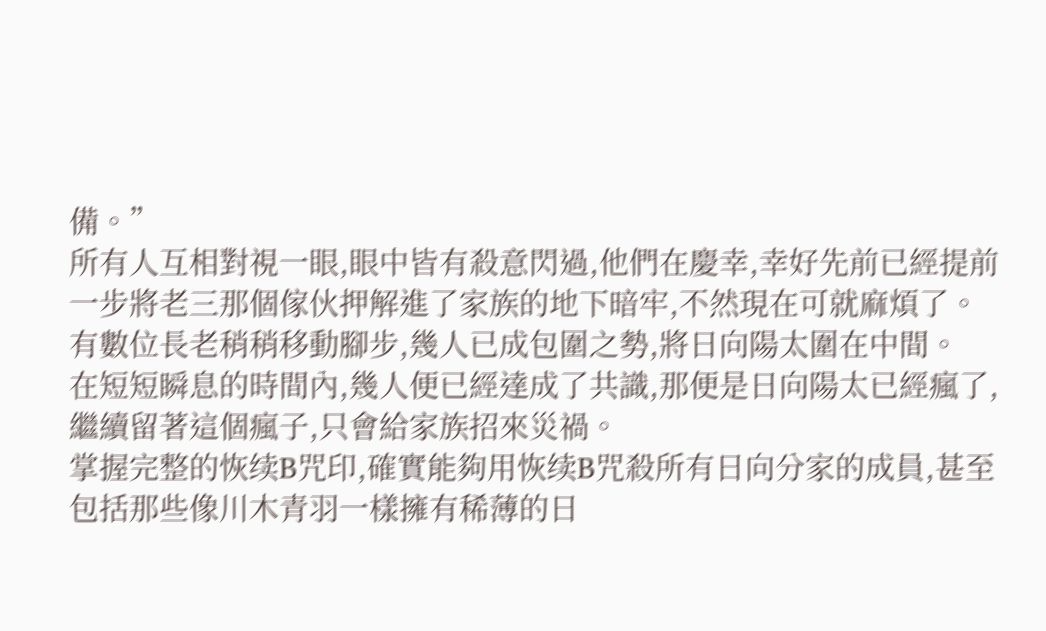備。”
所有人互相對視一眼,眼中皆有殺意閃過,他們在慶幸,幸好先前已經提前一步將老三那個傢伙押解進了家族的地下暗牢,不然現在可就麻煩了。
有數位長老稍稍移動腳步,幾人已成包圍之勢,將日向陽太圍在中間。
在短短瞬息的時間內,幾人便已經達成了共識,那便是日向陽太已經瘋了,繼續留著這個瘋子,只會給家族招來災禍。
掌握完整的恢续B咒印,確實能夠用恢续B咒殺所有日向分家的成員,甚至包括那些像川木青羽一樣擁有稀薄的日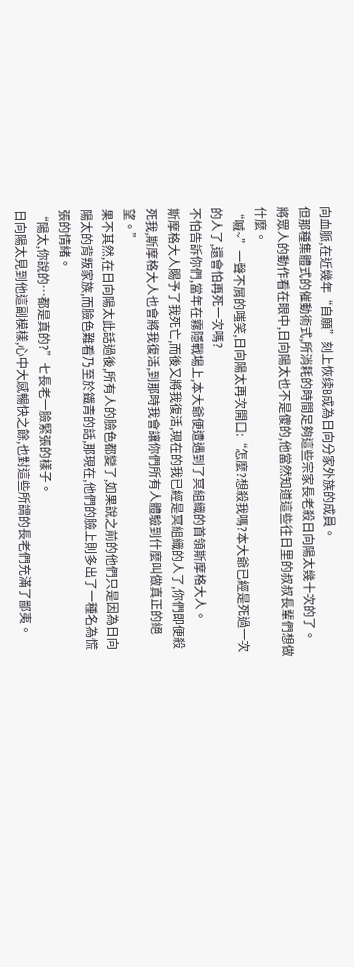向血脈,在近幾年“自願”刻上恢续B成為日向分家外族的成員。
但那種集體式的催動術式,所消耗的時間足夠這些宗家長老殺日向陽太幾十次的了。
將眾人的動作看在眼中,日向陽太也不是傻的,他當然知道這些往日里的叔叔長輩們想做什麼。
“嘁~”一聲不屑的嗤笑,日向陽太再次開口:“怎麼?想殺我嗎?本大爺已經是死過一次的人了,還會怕再死一次嗎?
不怕告訴你們,當年在霧隱戰場上,本大爺便遭遇到了冥組織的首領斯摩格大人。
斯摩格大人賜予了我死亡,而後又將我復活,現在的我已經是冥組織的人了,你們即便殺死我,斯摩格大人也會將我復活,到那時我會讓你們所有人體驗到什麼叫做真正的絕望。”
果不其然,在日向陽太此話過後,所有人的臉色都變了,如果說之前的他們只是因為日向陽太的背叛家族,而臉色難看乃至於鐵青的話,那現在,他們的臉上則多出了一種名為慌張的情緒。
“陽太,你說的…都是真的?”七長老一臉緊張的樣子。
日向陽太見到他這副模樣,心中大感暢快之餘,也對這些所謂的長老們充滿了鄙夷。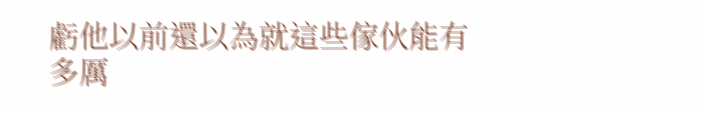虧他以前還以為就這些傢伙能有多厲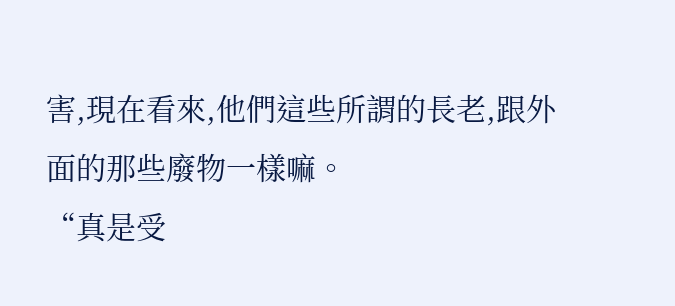害,現在看來,他們這些所謂的長老,跟外面的那些廢物一樣嘛。
“真是受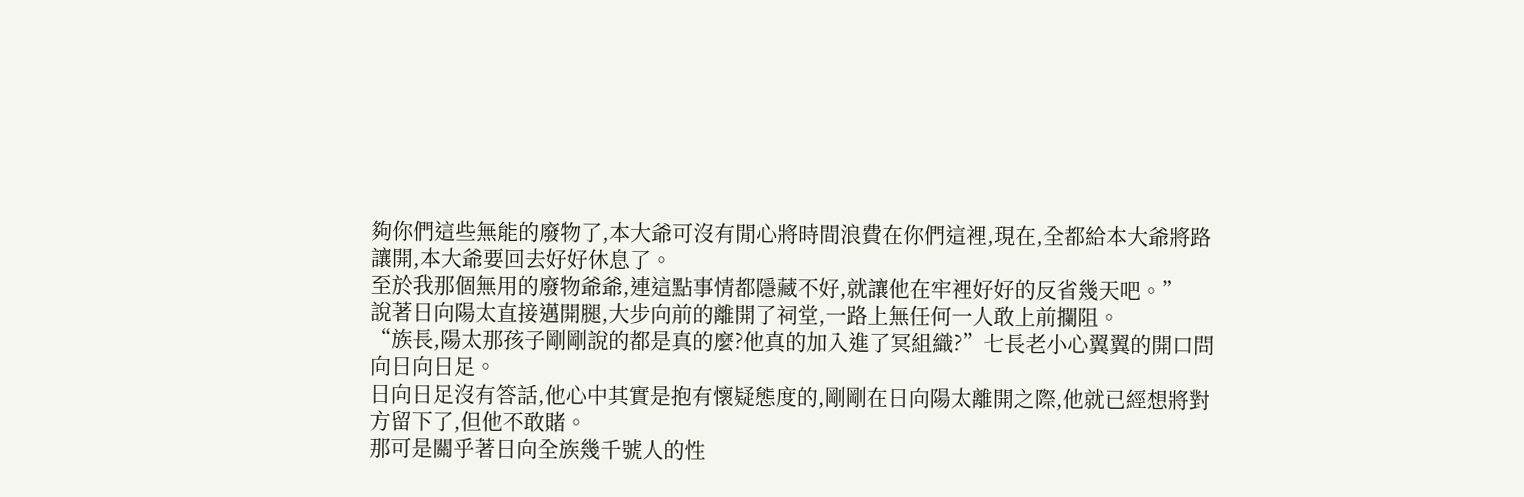夠你們這些無能的廢物了,本大爺可沒有閒心將時間浪費在你們這裡,現在,全都給本大爺將路讓開,本大爺要回去好好休息了。
至於我那個無用的廢物爺爺,連這點事情都隱藏不好,就讓他在牢裡好好的反省幾天吧。”
說著日向陽太直接邁開腿,大步向前的離開了祠堂,一路上無任何一人敢上前攔阻。
“族長,陽太那孩子剛剛說的都是真的麼?他真的加入進了冥組織?”七長老小心翼翼的開口問向日向日足。
日向日足沒有答話,他心中其實是抱有懷疑態度的,剛剛在日向陽太離開之際,他就已經想將對方留下了,但他不敢賭。
那可是關乎著日向全族幾千號人的性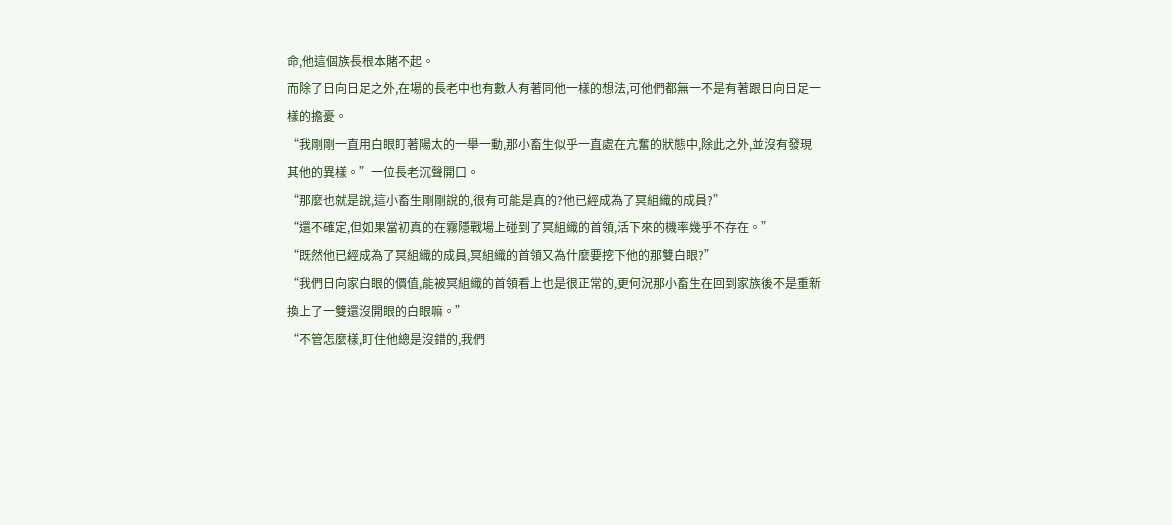命,他這個族長根本賭不起。
而除了日向日足之外,在場的長老中也有數人有著同他一樣的想法,可他們都無一不是有著跟日向日足一樣的擔憂。
“我剛剛一直用白眼盯著陽太的一舉一動,那小畜生似乎一直處在亢奮的狀態中,除此之外,並沒有發現其他的異樣。”一位長老沉聲開口。
“那麼也就是說,這小畜生剛剛說的,很有可能是真的?他已經成為了冥組織的成員?”
“還不確定,但如果當初真的在霧隱戰場上碰到了冥組織的首領,活下來的機率幾乎不存在。”
“既然他已經成為了冥組織的成員,冥組織的首領又為什麼要挖下他的那雙白眼?”
“我們日向家白眼的價值,能被冥組織的首領看上也是很正常的,更何況那小畜生在回到家族後不是重新換上了一雙還沒開眼的白眼嘛。”
“不管怎麼樣,盯住他總是沒錯的,我們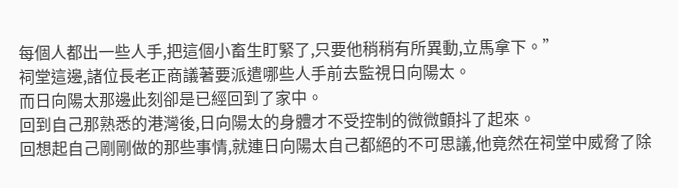每個人都出一些人手,把這個小畜生盯緊了,只要他稍稍有所異動,立馬拿下。”
祠堂這邊,諸位長老正商議著要派遣哪些人手前去監視日向陽太。
而日向陽太那邊此刻卻是已經回到了家中。
回到自己那熟悉的港灣後,日向陽太的身體才不受控制的微微顫抖了起來。
回想起自己剛剛做的那些事情,就連日向陽太自己都絕的不可思議,他竟然在祠堂中威脅了除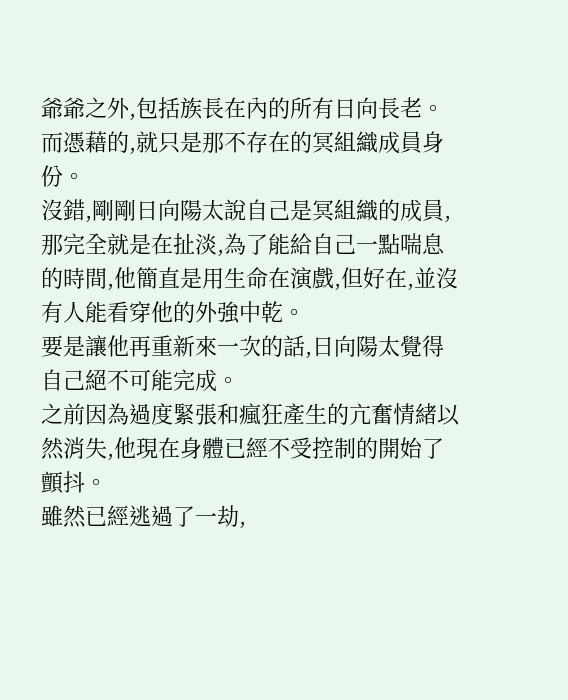爺爺之外,包括族長在內的所有日向長老。
而憑藉的,就只是那不存在的冥組織成員身份。
沒錯,剛剛日向陽太說自己是冥組織的成員,那完全就是在扯淡,為了能給自己一點喘息的時間,他簡直是用生命在演戲,但好在,並沒有人能看穿他的外強中乾。
要是讓他再重新來一次的話,日向陽太覺得自己絕不可能完成。
之前因為過度緊張和瘋狂產生的亢奮情緒以然消失,他現在身體已經不受控制的開始了顫抖。
雖然已經逃過了一劫,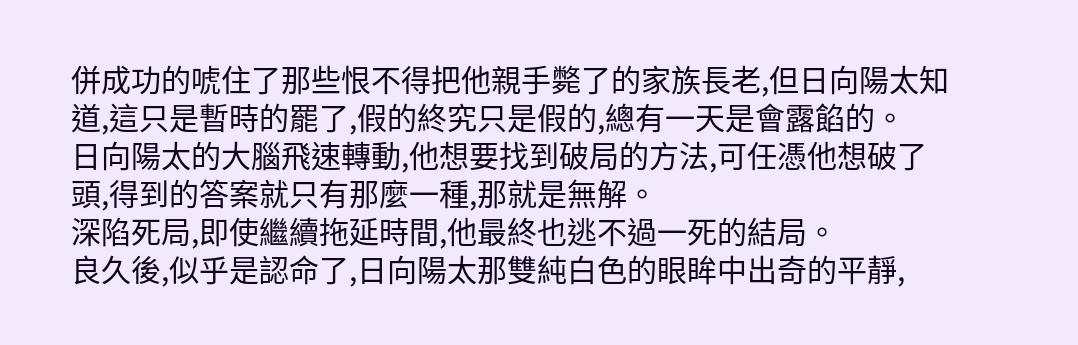併成功的唬住了那些恨不得把他親手斃了的家族長老,但日向陽太知道,這只是暫時的罷了,假的終究只是假的,總有一天是會露餡的。
日向陽太的大腦飛速轉動,他想要找到破局的方法,可任憑他想破了頭,得到的答案就只有那麼一種,那就是無解。
深陷死局,即使繼續拖延時間,他最終也逃不過一死的結局。
良久後,似乎是認命了,日向陽太那雙純白色的眼眸中出奇的平靜,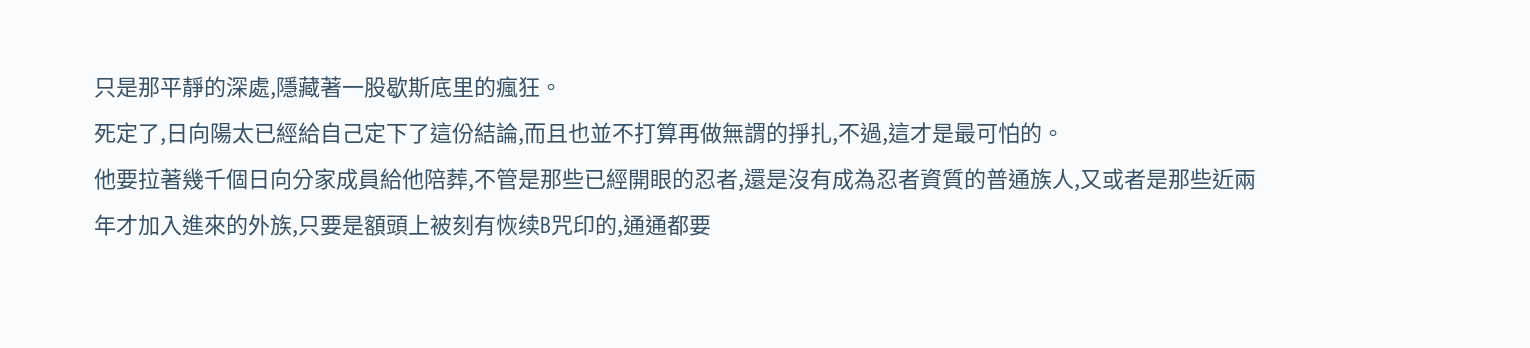只是那平靜的深處,隱藏著一股歇斯底里的瘋狂。
死定了,日向陽太已經給自己定下了這份結論,而且也並不打算再做無謂的掙扎,不過,這才是最可怕的。
他要拉著幾千個日向分家成員給他陪葬,不管是那些已經開眼的忍者,還是沒有成為忍者資質的普通族人,又或者是那些近兩年才加入進來的外族,只要是額頭上被刻有恢续B咒印的,通通都要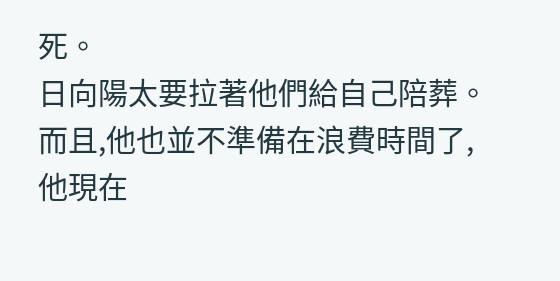死。
日向陽太要拉著他們給自己陪葬。
而且,他也並不準備在浪費時間了,他現在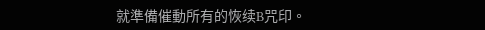就準備催動所有的恢续B咒印。